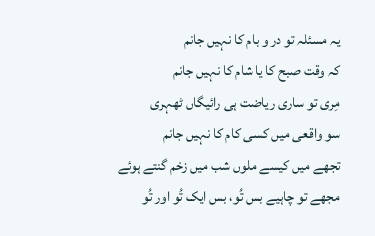یہ مسئلہ تو در و بام کا نہیں جانم
کہ وقت صبح کا یا شام کا نہیں جانم
مِری تو ساری ریاضت ہی رائیگاں ٹھہری
سو واقعی میں کسی کام کا نہیں جانم
تجھے میں کیسے ملوں شب میں زخم گنتے ہوئے
مجھے تو چاہیے بس تُو، بس ایک تُو اور تُو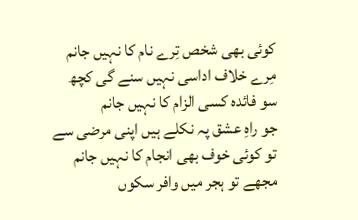کوئی بھی شخص تِرے نام کا نہیں جانم
مِرے خلاف اداسی نہیں سنے گی کچھ
سو فائدہ کسی الزام کا نہیں جانم
جو راہِ عشق پہ نکلے ہیں اپنی مرضی سے
تو کوئی خوف بھی انجام کا نہیں جانم
مجھے تو ہجر میں وافر سکوں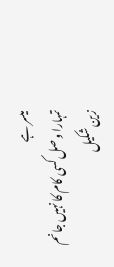میسر ہے
تمہارا وصل کسی کام کا نہیں جانم
زین شکیل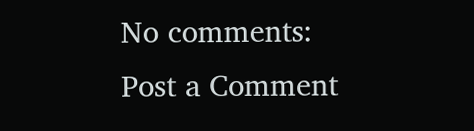No comments:
Post a Comment